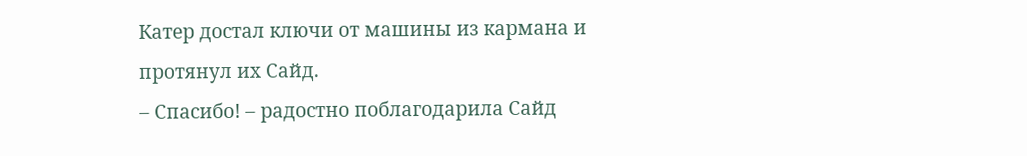Катер достал ключи от машины из кармана и протянул их Сайд.
– Спасибо! – радостно поблагодарила Сайд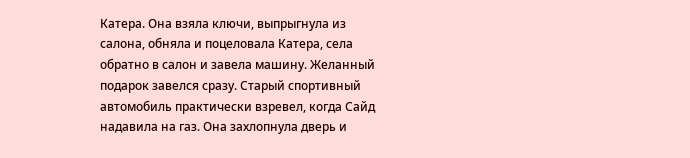Катера. Она взяла ключи, выпрыгнула из салона, обняла и поцеловала Катера, села обратно в салон и завела машину. Желанный подарок завелся сразу. Старый спортивный автомобиль практически взревел, когда Сайд надавила на газ. Она захлопнула дверь и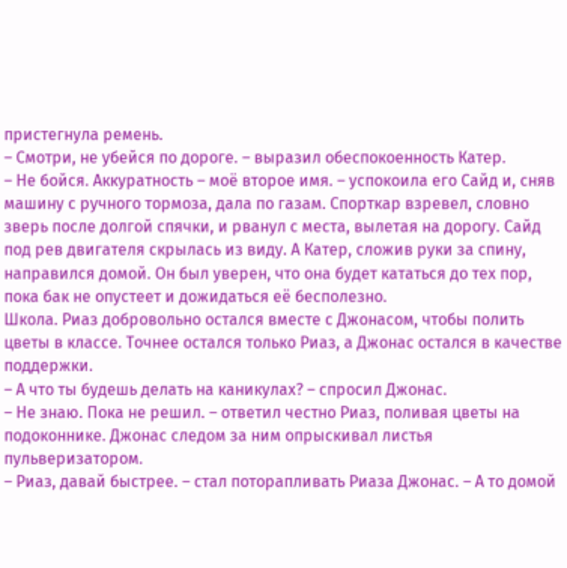пристегнула ремень.
– Смотри, не убейся по дороге. – выразил обеспокоенность Катер.
– Не бойся. Аккуратность – моё второе имя. – успокоила его Сайд и, сняв машину с ручного тормоза, дала по газам. Спорткар взревел, словно зверь после долгой спячки, и рванул с места, вылетая на дорогу. Сайд под рев двигателя скрылась из виду. А Катер, сложив руки за спину, направился домой. Он был уверен, что она будет кататься до тех пор, пока бак не опустеет и дожидаться её бесполезно.
Школа. Риаз добровольно остался вместе с Джонасом, чтобы полить цветы в классе. Точнее остался только Риаз, а Джонас остался в качестве поддержки.
– А что ты будешь делать на каникулах? – спросил Джонас.
– Не знаю. Пока не решил. – ответил честно Риаз, поливая цветы на подоконнике. Джонас следом за ним опрыскивал листья пульверизатором.
– Риаз, давай быстрее. – стал поторапливать Риаза Джонас. – А то домой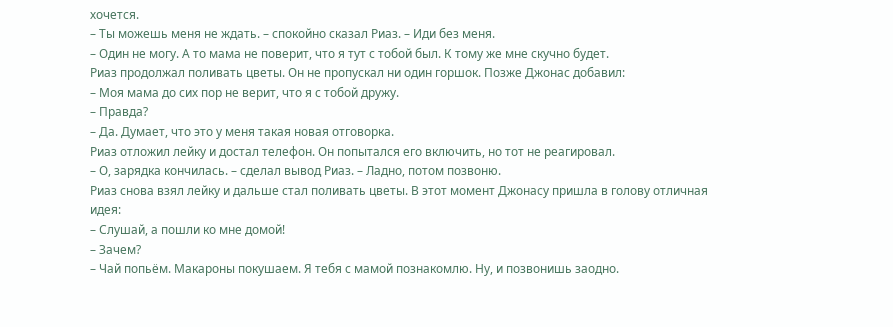хочется.
– Ты можешь меня не ждать. – спокойно сказал Риаз. – Иди без меня.
– Один не могу. А то мама не поверит, что я тут с тобой был. К тому же мне скучно будет.
Риаз продолжал поливать цветы. Он не пропускал ни один горшок. Позже Джонас добавил:
– Моя мама до сих пор не верит, что я с тобой дружу.
– Правда?
– Да. Думает, что это у меня такая новая отговорка.
Риаз отложил лейку и достал телефон. Он попытался его включить, но тот не реагировал.
– О, зарядка кончилась. – сделал вывод Риаз. – Ладно, потом позвоню.
Риаз снова взял лейку и дальше стал поливать цветы. В этот момент Джонасу пришла в голову отличная идея:
– Слушай, а пошли ко мне домой!
– Зачем?
– Чай попьём. Макароны покушаем. Я тебя с мамой познакомлю. Ну, и позвонишь заодно.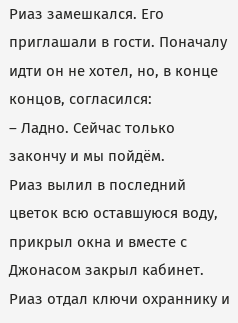Риаз замешкался. Его приглашали в гости. Поначалу идти он не хотел, но, в конце концов, согласился:
– Ладно. Сейчас только закончу и мы пойдём.
Риаз вылил в последний цветок всю оставшуюся воду, прикрыл окна и вместе с Джонасом закрыл кабинет. Риаз отдал ключи охраннику и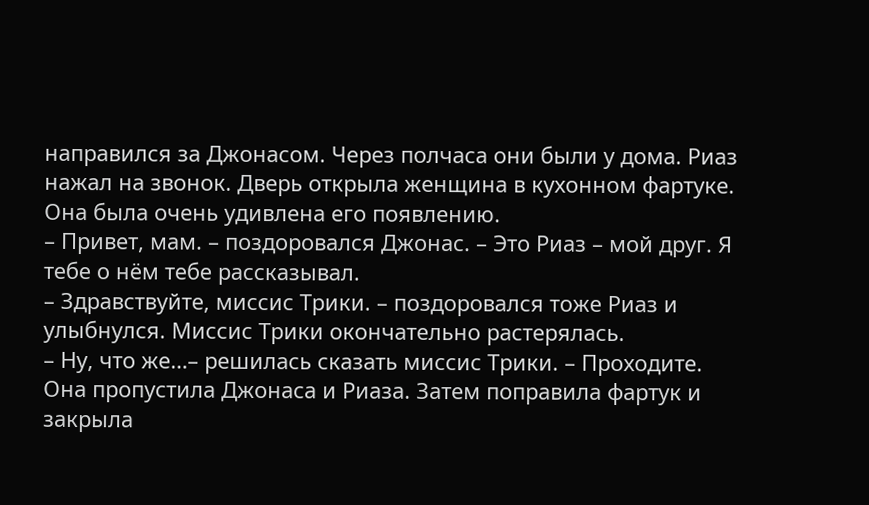направился за Джонасом. Через полчаса они были у дома. Риаз нажал на звонок. Дверь открыла женщина в кухонном фартуке. Она была очень удивлена его появлению.
– Привет, мам. – поздоровался Джонас. – Это Риаз – мой друг. Я тебе о нём тебе рассказывал.
– Здравствуйте, миссис Трики. – поздоровался тоже Риаз и улыбнулся. Миссис Трики окончательно растерялась.
– Ну, что же…– решилась сказать миссис Трики. – Проходите.
Она пропустила Джонаса и Риаза. Затем поправила фартук и закрыла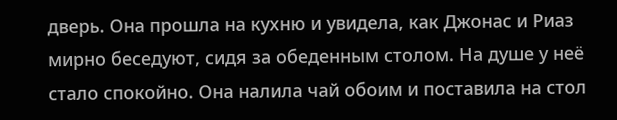дверь. Она прошла на кухню и увидела, как Джонас и Риаз мирно беседуют, сидя за обеденным столом. На душе у неё стало спокойно. Она налила чай обоим и поставила на стол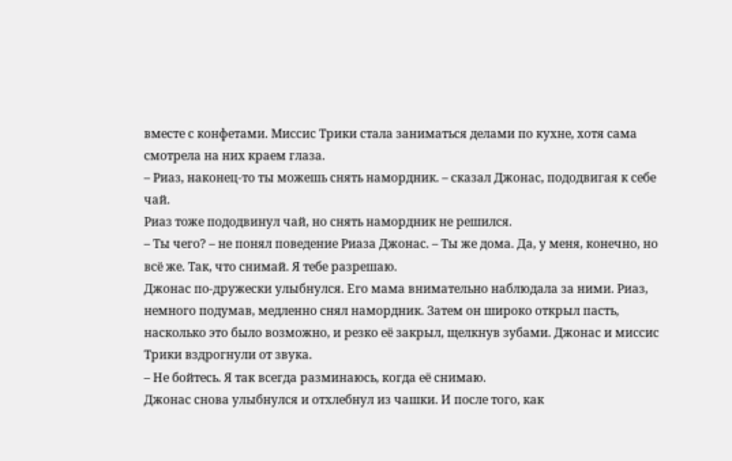вместе с конфетами. Миссис Трики стала заниматься делами по кухне, хотя сама смотрела на них краем глаза.
– Риаз, наконец-то ты можешь снять намордник. – сказал Джонас, пододвигая к себе чай.
Риаз тоже пододвинул чай, но снять намордник не решился.
– Ты чего? – не понял поведение Риаза Джонас. – Ты же дома. Да, у меня, конечно, но всё же. Так, что снимай. Я тебе разрешаю.
Джонас по-дружески улыбнулся. Его мама внимательно наблюдала за ними. Риаз, немного подумав, медленно снял намордник. Затем он широко открыл пасть, насколько это было возможно, и резко её закрыл, щелкнув зубами. Джонас и миссис Трики вздрогнули от звука.
– Не бойтесь. Я так всегда разминаюсь, когда её снимаю.
Джонас снова улыбнулся и отхлебнул из чашки. И после того, как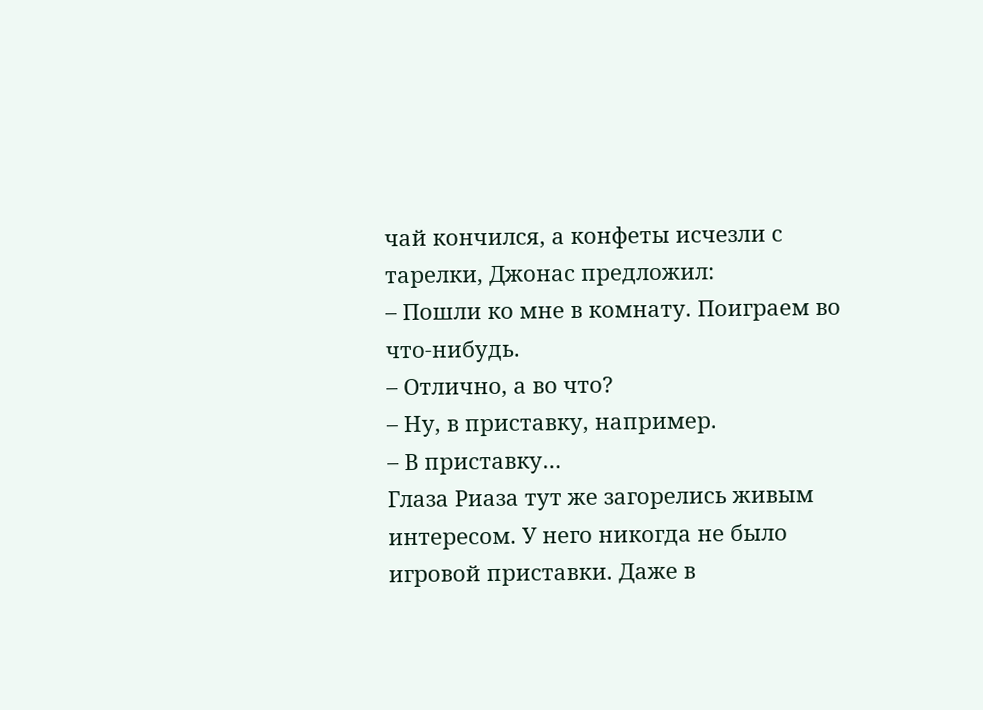чай кончился, а конфеты исчезли с тарелки, Джонас предложил:
– Пошли ко мне в комнату. Поиграем во что-нибудь.
– Отлично, а во что?
– Ну, в приставку, например.
– В приставку…
Глаза Риаза тут же загорелись живым интересом. У него никогда не было игровой приставки. Даже в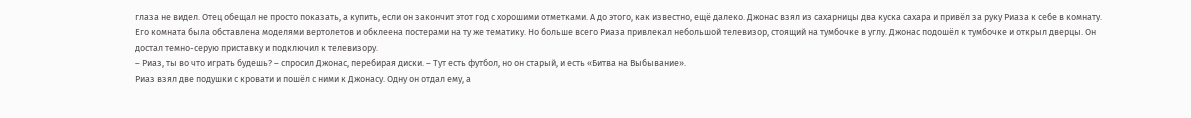глаза не видел. Отец обещал не просто показать, а купить, если он закончит этот год с хорошими отметками. А до этого, как известно, ещё далеко. Джонас взял из сахарницы два куска сахара и привёл за руку Риаза к себе в комнату. Его комната была обставлена моделями вертолетов и обклеена постерами на ту же тематику. Но больше всего Риаза привлекал небольшой телевизор, стоящий на тумбочке в углу. Джонас подошёл к тумбочке и открыл дверцы. Он достал темно-серую приставку и подключил к телевизору.
– Риаз, ты во что играть будешь? – спросил Джонас, перебирая диски. – Тут есть футбол, но он старый, и есть «Битва на Выбывание».
Риаз взял две подушки с кровати и пошёл с ними к Джонасу. Одну он отдал ему, а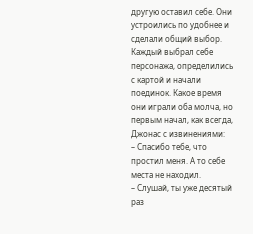другую оставил себе. Они устроились по удобнее и сделали общий выбор. Каждый выбрал себе персонажа, определились с картой и начали поединок. Какое время они играли оба молча, но первым начал, как всегда, Джонас с извинениями:
– Спасибо тебе, что простил меня. А то себе места не находил.
– Слушай, ты уже десятый раз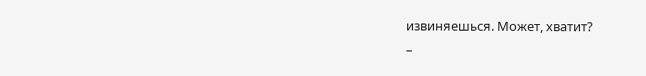извиняешься. Может, хватит?
–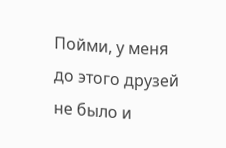Пойми, у меня до этого друзей не было и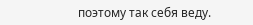поэтому так себя веду.